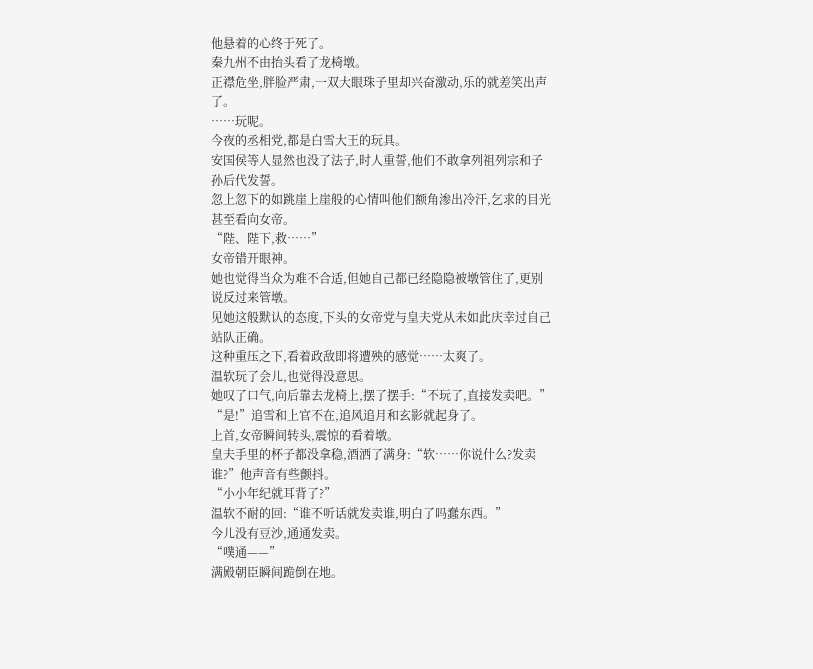他悬着的心终于死了。
秦九州不由抬头看了龙椅墩。
正襟危坐,胖脸严肃,一双大眼珠子里却兴奋激动,乐的就差笑出声了。
……玩呢。
今夜的丞相党,都是白雪大王的玩具。
安国侯等人显然也没了法子,时人重誓,他们不敢拿列祖列宗和子孙后代发誓。
忽上忽下的如跳崖上崖般的心情叫他们额角渗出冷汗,乞求的目光甚至看向女帝。
“陛、陛下,救……”
女帝错开眼神。
她也觉得当众为难不合适,但她自己都已经隐隐被墩管住了,更别说反过来管墩。
见她这般默认的态度,下头的女帝党与皇夫党从未如此庆幸过自己站队正确。
这种重压之下,看着政敌即将遭殃的感觉……太爽了。
温软玩了会儿,也觉得没意思。
她叹了口气,向后靠去龙椅上,摆了摆手:“不玩了,直接发卖吧。”
“是!”追雪和上官不在,追风追月和玄影就起身了。
上首,女帝瞬间转头,震惊的看着墩。
皇夫手里的杯子都没拿稳,酒洒了满身:“软……你说什么?发卖谁?”他声音有些颤抖。
“小小年纪就耳背了?”
温软不耐的回:“谁不听话就发卖谁,明白了吗蠢东西。”
今儿没有豆沙,通通发卖。
“噗通——”
满殿朝臣瞬间跪倒在地。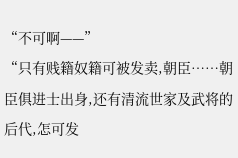“不可啊——”
“只有贱籍奴籍可被发卖,朝臣……朝臣俱进士出身,还有清流世家及武将的后代,怎可发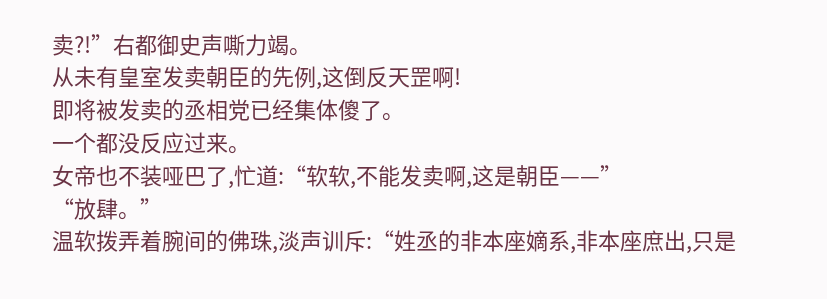卖?!”右都御史声嘶力竭。
从未有皇室发卖朝臣的先例,这倒反天罡啊!
即将被发卖的丞相党已经集体傻了。
一个都没反应过来。
女帝也不装哑巴了,忙道:“软软,不能发卖啊,这是朝臣——”
“放肆。”
温软拨弄着腕间的佛珠,淡声训斥:“姓丞的非本座嫡系,非本座庶出,只是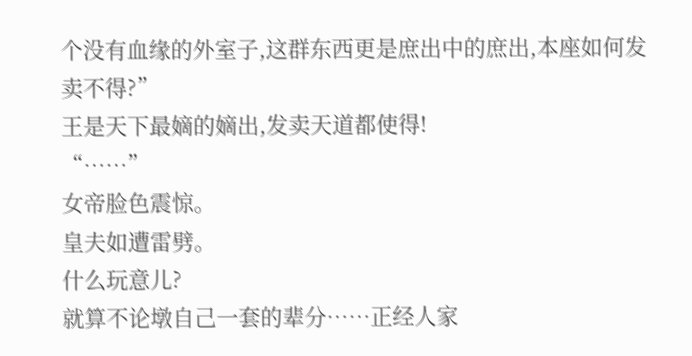个没有血缘的外室子,这群东西更是庶出中的庶出,本座如何发卖不得?”
王是天下最嫡的嫡出,发卖天道都使得!
“……”
女帝脸色震惊。
皇夫如遭雷劈。
什么玩意儿?
就算不论墩自己一套的辈分……正经人家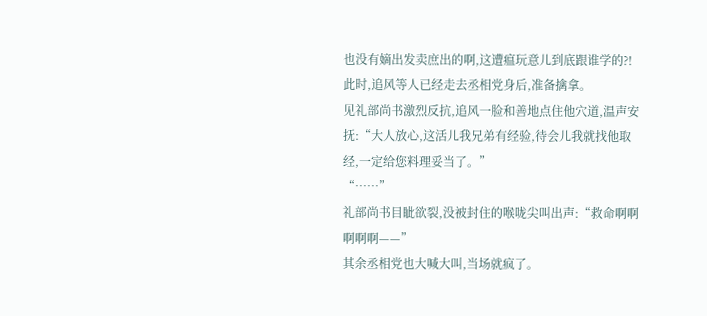也没有嫡出发卖庶出的啊,这遭瘟玩意儿到底跟谁学的?!
此时,追风等人已经走去丞相党身后,准备擒拿。
见礼部尚书激烈反抗,追风一脸和善地点住他穴道,温声安抚:“大人放心,这活儿我兄弟有经验,待会儿我就找他取经,一定给您料理妥当了。”
“……”
礼部尚书目眦欲裂,没被封住的喉咙尖叫出声:“救命啊啊啊啊啊——”
其余丞相党也大喊大叫,当场就疯了。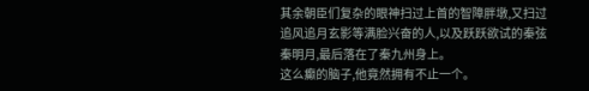其余朝臣们复杂的眼神扫过上首的智障胖墩,又扫过追风追月玄影等满脸兴奋的人,以及跃跃欲试的秦弦秦明月,最后落在了秦九州身上。
这么癫的脑子,他竟然拥有不止一个。